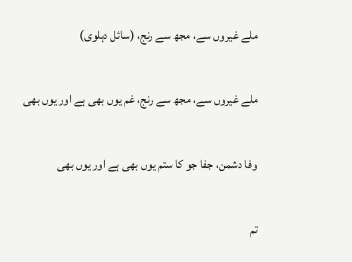ملے غیروں سے، مجھ سے رنج، (سائل دہلوی)

ملے غیروں سے، مجھ سے رنج، غم یوں بھی ہے اور یوں بھی

وفا دشمن، جفا جو کا ستم یوں بھی ہے اور یوں بھی

تم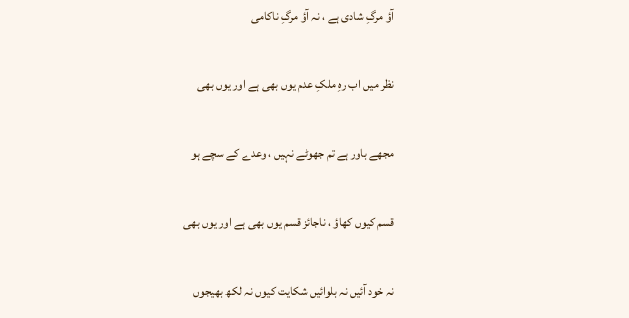آؤ مرگِ شادی ہے ، نہ آؤ مرگِ ناکامی

نظر میں اب رہِ ملکِ عدم یوں بھی ہے اور یوں بھی

مجھے باور ہے تم جھوٹے نہیں ، وعدے کے سچے ہو

قسم کیوں کھاؤ ، ناجائز قسم یوں بھی ہے اور یوں بھی

نہ خود آئیں نہ بلوائیں شکایت کیوں نہ لکھ بھیجوں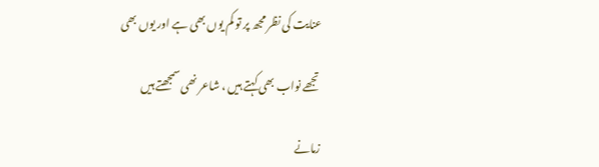عنایت کی نظر مجھ پر تو کم یوں بھی ہے اور یوں بھی

تجھے نواب بھی کہتے ہیں ، شاعر نھی سمجھتے ہیں

زمانے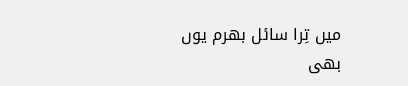میں تِرا سائل بھرم یوں بھی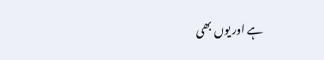ہے اور یوں بھی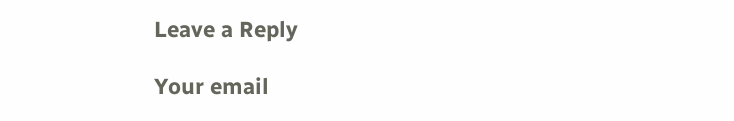Leave a Reply

Your email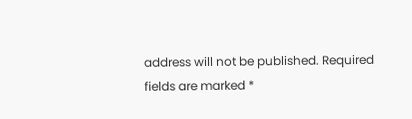address will not be published. Required fields are marked *